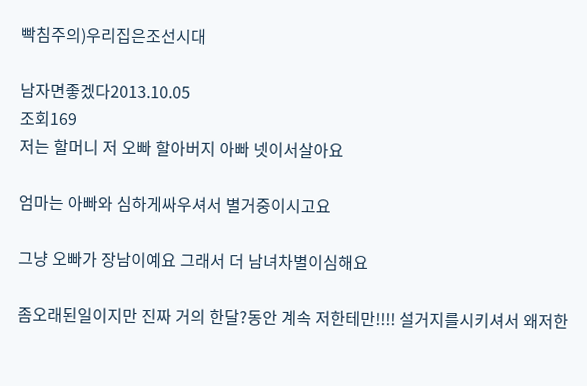빡침주의)우리집은조선시대

남자면좋겠다2013.10.05
조회169
저는 할머니 저 오빠 할아버지 아빠 넷이서살아요

엄마는 아빠와 심하게싸우셔서 별거중이시고요

그냥 오빠가 장남이예요 그래서 더 남녀차별이심해요

좀오래된일이지만 진짜 거의 한달?동안 계속 저한테만!!!! 설거지를시키셔서 왜저한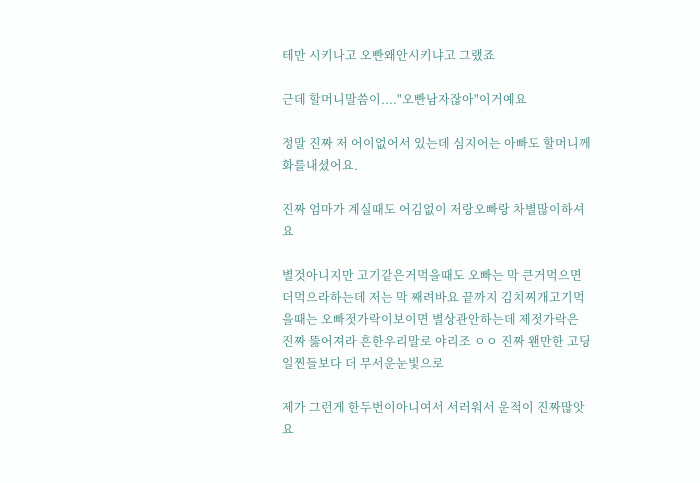테만 시키나고 오빤왜안시키냐고 그랬죠

근데 할머니말씀이...."오빤남자잖아"이거예요

정말 진짜 저 어이없어서 있는데 심지어는 아빠도 할머니께 화를내셨어요.

진짜 엄마가 계실때도 어김없이 저랑오빠랑 차별많이하셔요

별것아니지만 고기같은거먹을때도 오빠는 막 큰거먹으면 더먹으라하는데 저는 막 째려바요 끝까지 김치찌개고기먹을때는 오빠젓가락이보이면 별상관안하는데 제젓가락은 진짜 뚫어져라 흔한우리말로 야리조 ㅇㅇ 진짜 왠만한 고딩일찐들보다 더 무서운눈빛으로

제가 그런게 한두번이아니여서 서러워서 운적이 진짜많앗요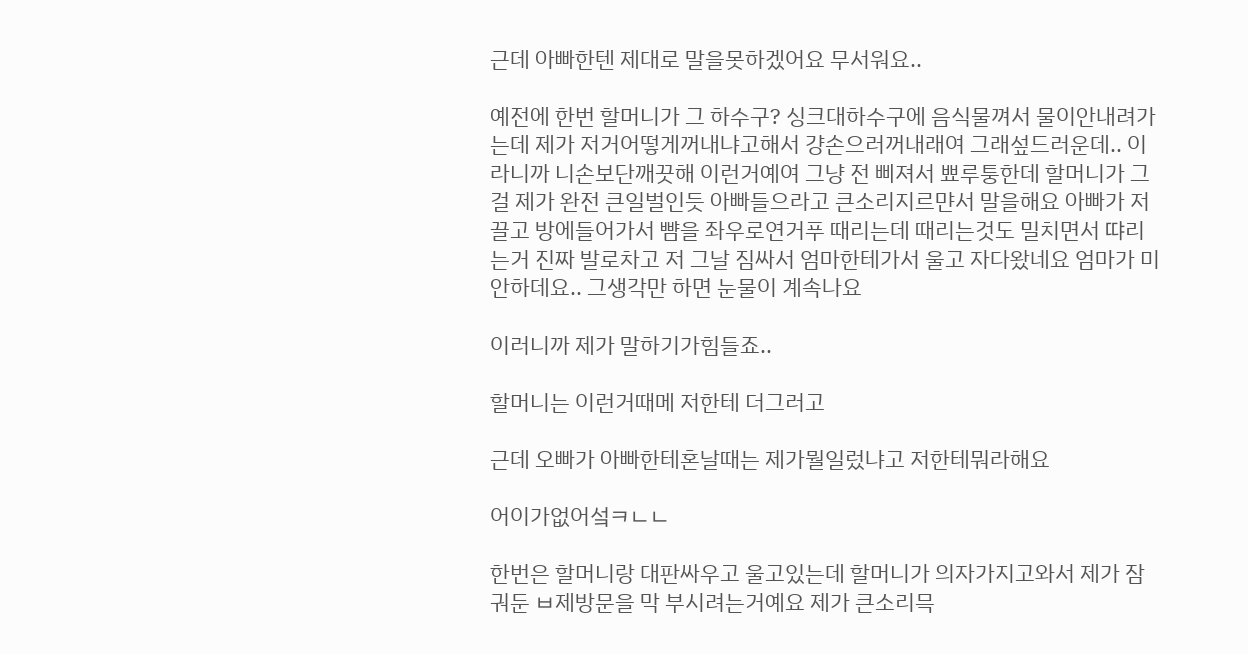근데 아빠한텐 제대로 말을못하겠어요 무서워요..

예전에 한번 할머니가 그 하수구? 싱크대하수구에 음식물껴서 물이안내려가는데 제가 저거어떻게꺼내냐고해서 걍손으러꺼내래여 그래섶드러운데.. 이라니까 니손보단깨끗해 이런거예여 그냥 전 삐져서 뾰루퉁한데 할머니가 그걸 제가 완전 큰일벌인듯 아빠들으라고 큰소리지르먄서 말을해요 아빠가 저 끌고 방에들어가서 뺨을 좌우로연거푸 때리는데 때리는것도 밀치면서 땨리는거 진짜 발로차고 저 그날 짐싸서 엄마한테가서 울고 자다왔네요 엄마가 미안하데요.. 그생각만 하면 눈물이 계속나요

이러니까 제가 말하기가힘들죠..

할머니는 이런거때메 저한테 더그러고

근데 오빠가 아빠한테혼날때는 제가뭘일렀냐고 저한테뭐라해요

어이가없어섴ㅋㄴㄴ

한번은 할머니랑 대판싸우고 울고있는데 할머니가 의자가지고와서 제가 잠궈둔 ㅂ제방문을 막 부시려는거예요 제가 큰소리믁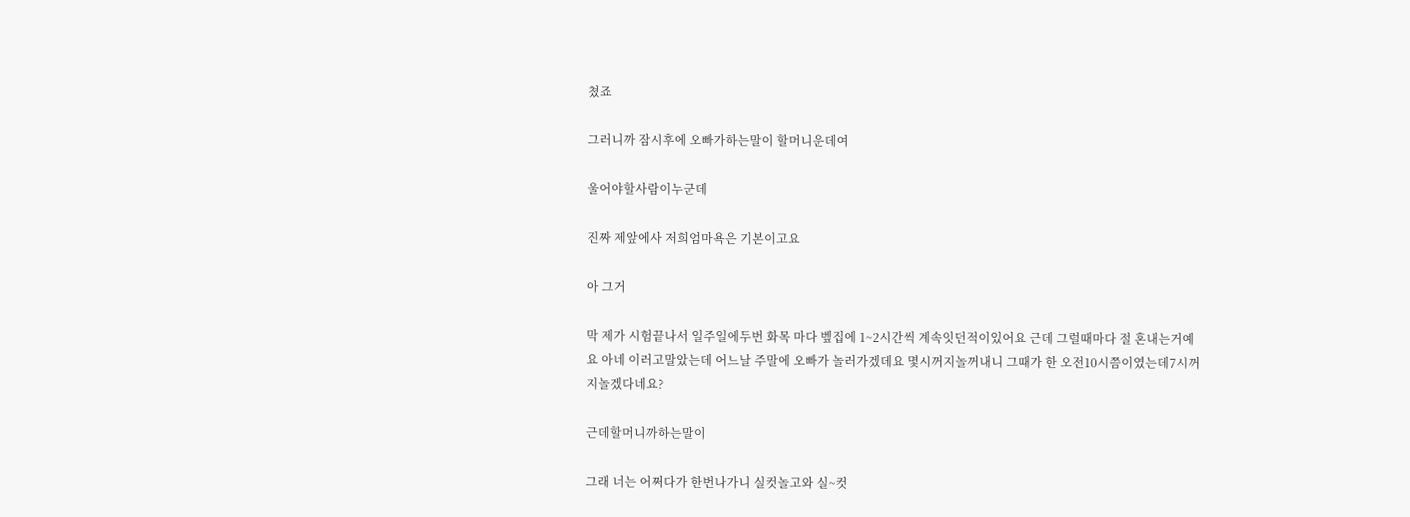쳤죠

그러니까 잠시후에 오빠가하는말이 할머니운데여

울어야할사람이누군데

진짜 제앞에사 저희엄마욕은 기본이고요

아 그거

막 제가 시험끝나서 일주일에두번 화목 마다 벺집에 1~2시간씩 계속잇던적이있어요 근데 그럴때마다 절 혼내는거예요 아네 이러고말았는데 어느날 주말에 오빠가 놀러가겠데요 몇시꺼지놀꺼내니 그때가 한 오전10시쯤이였는데7시꺼지놀겠다네요?

근데할머니까하는말이

그래 너는 어쩌다가 한번나가니 실컷놀고와 실~컷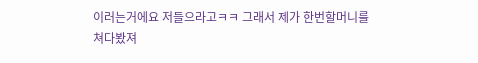이러는거에요 저들으라고ㅋㅋ 그래서 제가 한번할머니를 쳐다봤져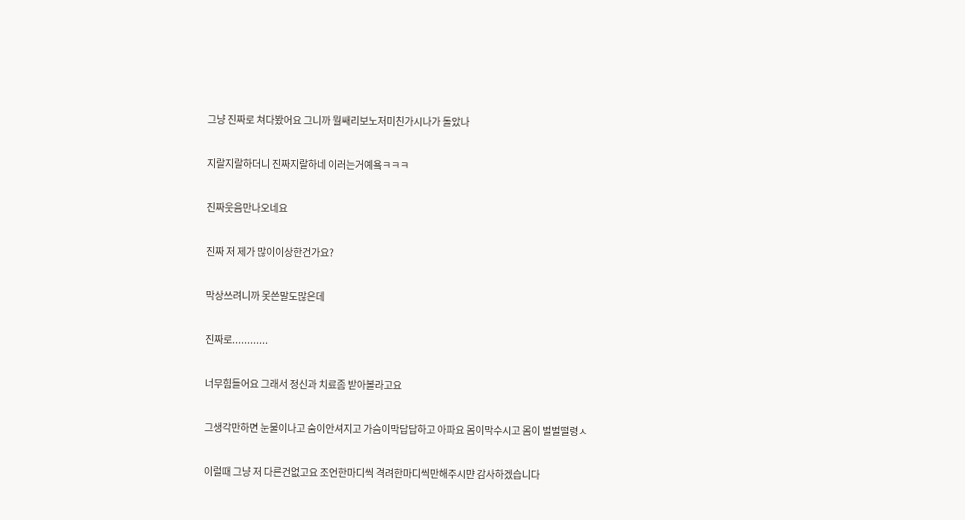그냥 진짜로 쳐다봤어요 그니까 뭘쌔리보노저미친가시나가 돌았나

지랄지랄하더니 진짜지랄하네 이러는거예욬ㅋㅋㅋ

진짜웃음만나오네요

진짜 저 제가 많이이상한건가요?

막상쓰려니까 못쓴말도많은데

진짜로............

너무힘들어요 그래서 정신과 치료좀 받아볼라고요

그생각만하면 눈물이나고 숨이안셔지고 가슴이막답답하고 아파요 몸이막수시고 몸이 벌벌떨령ㅅ

이럴때 그냥 저 다른건없고요 조언한마디씩 격려한마디씩만해주시먄 감사하겠습니다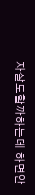자살도할까하는데 하면안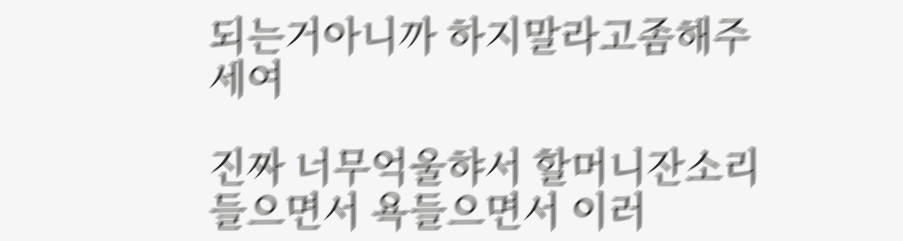되는거아니까 하지말라고좀해주세여

진짜 너무억울햐서 할머니잔소리들으면서 욕들으면서 이러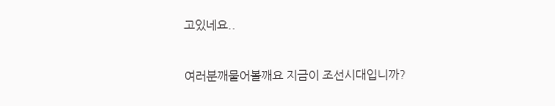고있네요..

여러분깨물어볼깨요 지금이 조선시대입니까?